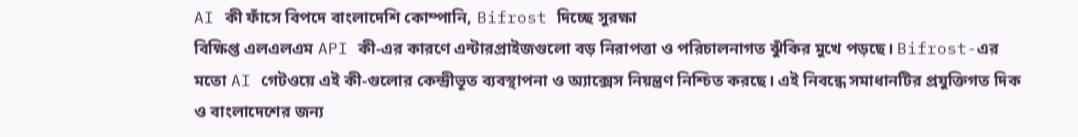AI কী ফাঁসে বিপদে বাংলাদেশি কোম্পানি, Bifrost দিচ্ছে সুরক্ষা
বিক্ষিপ্ত এলএলএম API কী-এর কারণে এন্টারপ্রাইজগুলো বড় নিরাপত্তা ও পরিচালনাগত ঝুঁকির মুখে পড়ছে। Bifrost-এর মতো AI গেটওয়ে এই কী-গুলোর কেন্দ্রীভূত ব্যবস্থাপনা ও অ্যাক্সেস নিয়ন্ত্রণ নিশ্চিত করছে। এই নিবন্ধে সমাধানটির প্রযুক্তিগত দিক ও বাংলাদেশের জন্য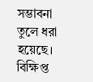সম্ভাবনা তুলে ধরা হয়েছে।
বিক্ষিপ্ত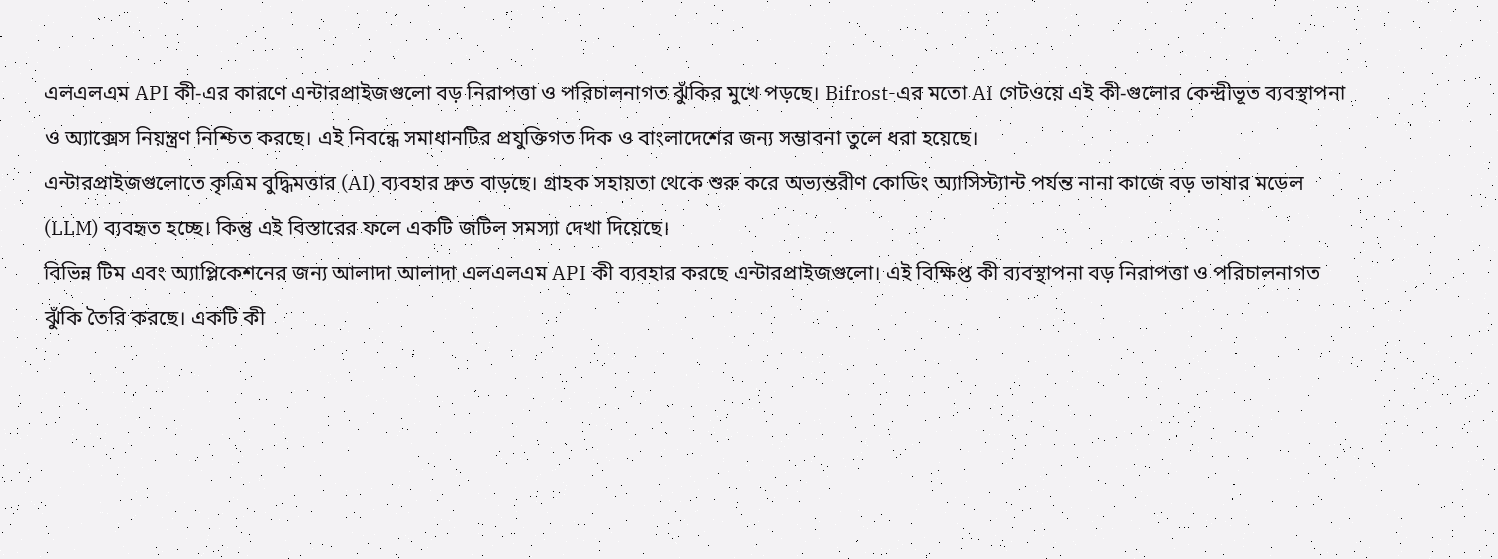এলএলএম API কী-এর কারণে এন্টারপ্রাইজগুলো বড় নিরাপত্তা ও পরিচালনাগত ঝুঁকির মুখে পড়ছে। Bifrost-এর মতো AI গেটওয়ে এই কী-গুলোর কেন্দ্রীভূত ব্যবস্থাপনা ও অ্যাক্সেস নিয়ন্ত্রণ নিশ্চিত করছে। এই নিবন্ধে সমাধানটির প্রযুক্তিগত দিক ও বাংলাদেশের জন্য সম্ভাবনা তুলে ধরা হয়েছে।
এন্টারপ্রাইজগুলোতে কৃত্রিম বুদ্ধিমত্তার (AI) ব্যবহার দ্রুত বাড়ছে। গ্রাহক সহায়তা থেকে শুরু করে অভ্যন্তরীণ কোডিং অ্যাসিস্ট্যান্ট পর্যন্ত নানা কাজে বড় ভাষার মডেল (LLM) ব্যবহৃত হচ্ছে। কিন্তু এই বিস্তারের ফলে একটি জটিল সমস্যা দেখা দিয়েছে।
বিভিন্ন টিম এবং অ্যাপ্লিকেশনের জন্য আলাদা আলাদা এলএলএম API কী ব্যবহার করছে এন্টারপ্রাইজগুলো। এই বিক্ষিপ্ত কী ব্যবস্থাপনা বড় নিরাপত্তা ও পরিচালনাগত ঝুঁকি তৈরি করছে। একটি কী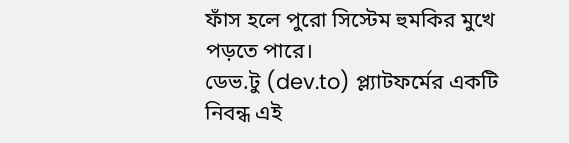ফাঁস হলে পুরো সিস্টেম হুমকির মুখে পড়তে পারে।
ডেভ.টু (dev.to) প্ল্যাটফর্মের একটি নিবন্ধ এই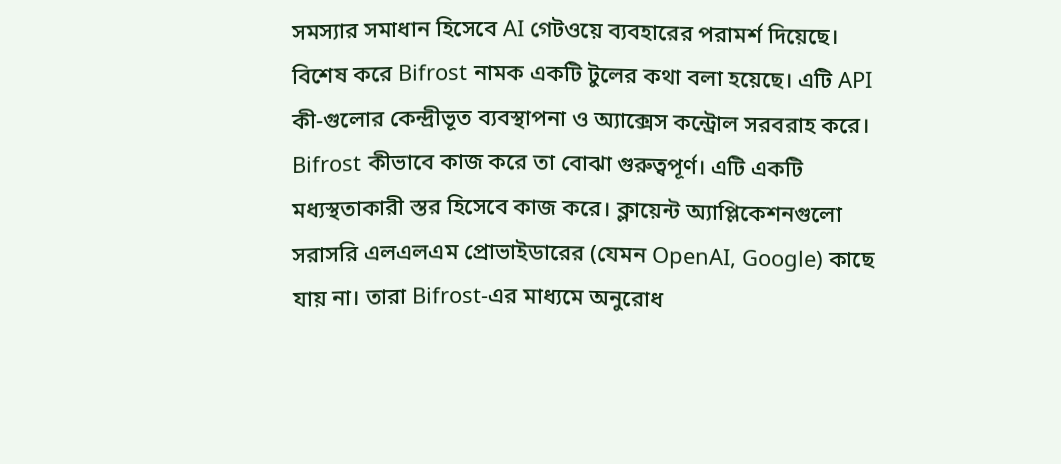সমস্যার সমাধান হিসেবে AI গেটওয়ে ব্যবহারের পরামর্শ দিয়েছে। বিশেষ করে Bifrost নামক একটি টুলের কথা বলা হয়েছে। এটি API কী-গুলোর কেন্দ্রীভূত ব্যবস্থাপনা ও অ্যাক্সেস কন্ট্রোল সরবরাহ করে।
Bifrost কীভাবে কাজ করে তা বোঝা গুরুত্বপূর্ণ। এটি একটি মধ্যস্থতাকারী স্তর হিসেবে কাজ করে। ক্লায়েন্ট অ্যাপ্লিকেশনগুলো সরাসরি এলএলএম প্রোভাইডারের (যেমন OpenAI, Google) কাছে যায় না। তারা Bifrost-এর মাধ্যমে অনুরোধ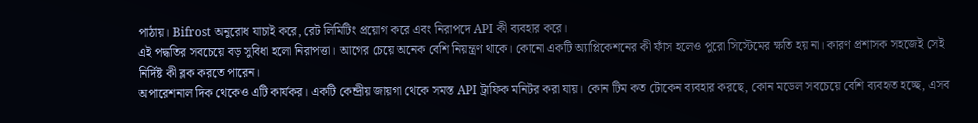পাঠায়। Bifrost অনুরোধ যাচাই করে, রেট লিমিটিং প্রয়োগ করে এবং নিরাপদে API কী ব্যবহার করে।
এই পদ্ধতির সবচেয়ে বড় সুবিধা হলো নিরাপত্তা। আগের চেয়ে অনেক বেশি নিয়ন্ত্রণ থাকে। কোনো একটি অ্যাপ্লিকেশনের কী ফাঁস হলেও পুরো সিস্টেমের ক্ষতি হয় না। কারণ প্রশাসক সহজেই সেই নির্দিষ্ট কী ব্লক করতে পারেন।
অপারেশনাল দিক থেকেও এটি কার্যকর। একটি কেন্দ্রীয় জায়গা থেকে সমস্ত API ট্রাফিক মনিটর করা যায়। কোন টিম কত টোকেন ব্যবহার করছে, কোন মডেল সবচেয়ে বেশি ব্যবহৃত হচ্ছে, এসব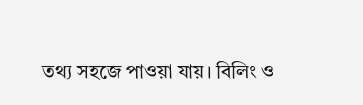তথ্য সহজে পাওয়া যায়। বিলিং ও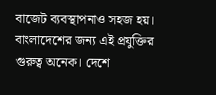বাজেট ব্যবস্থাপনাও সহজ হয়।
বাংলাদেশের জন্য এই প্রযুক্তির গুরুত্ব অনেক। দেশে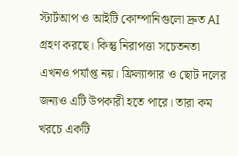স্টার্টআপ ও আইটি কোম্পানিগুলো দ্রুত AI গ্রহণ করছে। কিন্তু নিরাপত্তা সচেতনতা এখনও পর্যাপ্ত নয়। ফ্রিল্যান্সার ও ছোট দলের জন্যও এটি উপকারী হতে পারে। তারা কম খরচে একটি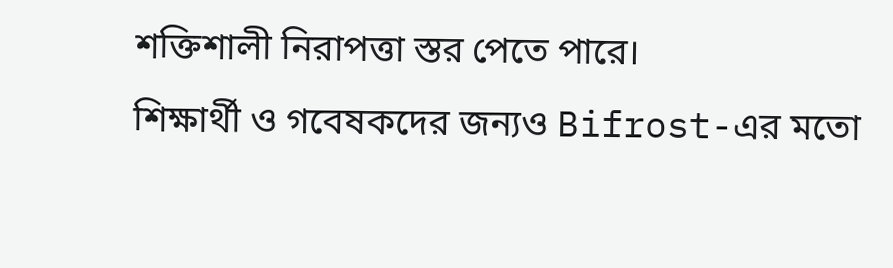শক্তিশালী নিরাপত্তা স্তর পেতে পারে।
শিক্ষার্থী ও গবেষকদের জন্যও Bifrost-এর মতো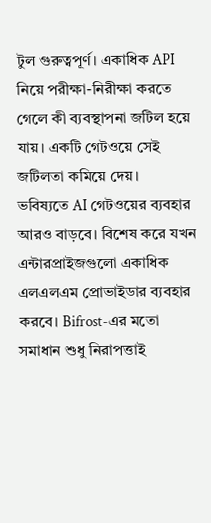টুল গুরুত্বপূর্ণ। একাধিক API নিয়ে পরীক্ষা-নিরীক্ষা করতে গেলে কী ব্যবস্থাপনা জটিল হয়ে যায়। একটি গেটওয়ে সেই জটিলতা কমিয়ে দেয়।
ভবিষ্যতে AI গেটওয়ের ব্যবহার আরও বাড়বে। বিশেষ করে যখন এন্টারপ্রাইজগুলো একাধিক এলএলএম প্রোভাইডার ব্যবহার করবে। Bifrost-এর মতো সমাধান শুধু নিরাপত্তাই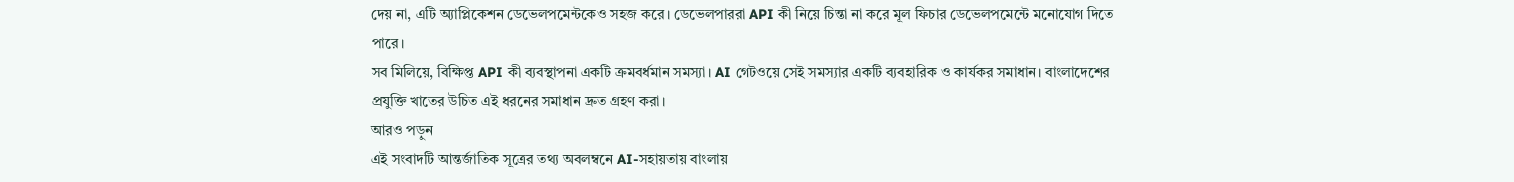দেয় না, এটি অ্যাপ্লিকেশন ডেভেলপমেন্টকেও সহজ করে। ডেভেলপাররা API কী নিয়ে চিন্তা না করে মূল ফিচার ডেভেলপমেন্টে মনোযোগ দিতে পারে।
সব মিলিয়ে, বিক্ষিপ্ত API কী ব্যবস্থাপনা একটি ক্রমবর্ধমান সমস্যা। AI গেটওয়ে সেই সমস্যার একটি ব্যবহারিক ও কার্যকর সমাধান। বাংলাদেশের প্রযুক্তি খাতের উচিত এই ধরনের সমাধান দ্রুত গ্রহণ করা।
আরও পড়ুন
এই সংবাদটি আন্তর্জাতিক সূত্রের তথ্য অবলম্বনে AI-সহায়তায় বাংলায়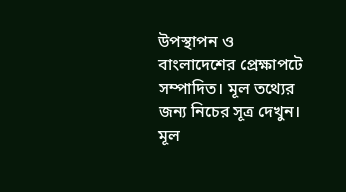উপস্থাপন ও বাংলাদেশের প্রেক্ষাপটে সম্পাদিত। মূল তথ্যের জন্য নিচের সূত্র দেখুন।
মূল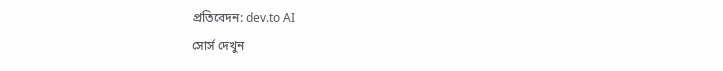প্রতিবেদন: dev.to AI
সোর্স দেখুন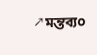↗মন্তব্য০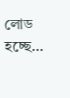লোড হচ্ছে...